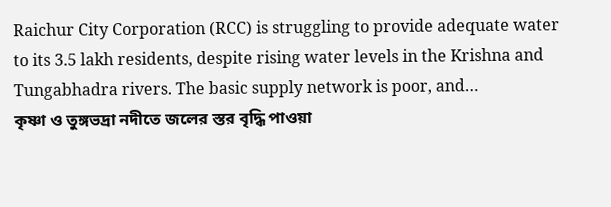Raichur City Corporation (RCC) is struggling to provide adequate water to its 3.5 lakh residents, despite rising water levels in the Krishna and Tungabhadra rivers. The basic supply network is poor, and…
কৃষ্ণা ও তুঙ্গভদ্রা নদীতে জলের স্তর বৃদ্ধি পাওয়া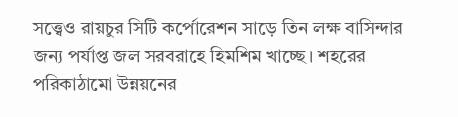সত্ত্বেও রায়চুর সিটি কর্পোরেশন সাড়ে তিন লক্ষ বাসিন্দার জন্য পর্যাপ্ত জল সরবরাহে হিমশিম খাচ্ছে। শহরের পরিকাঠামো উন্নয়নের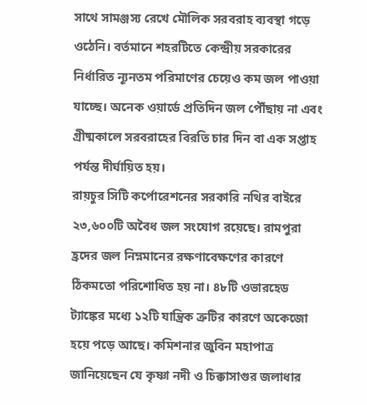সাথে সামঞ্জস্য রেখে মৌলিক সরবরাহ ব্যবস্থা গড়ে ওঠেনি। বর্তমানে শহরটিতে কেন্দ্রীয় সরকারের নির্ধারিত ন্যূনতম পরিমাণের চেয়েও কম জল পাওয়া যাচ্ছে। অনেক ওয়ার্ডে প্রতিদিন জল পৌঁছায় না এবং গ্রীষ্মকালে সরবরাহের বিরতি চার দিন বা এক সপ্তাহ পর্যন্ত দীর্ঘায়িত হয়।
রায়চুর সিটি কর্পোরেশনের সরকারি নথির বাইরে ২৩,৬০০টি অবৈধ জল সংযোগ রয়েছে। রামপুরা হ্রদের জল নিম্নমানের রক্ষণাবেক্ষণের কারণে ঠিকমতো পরিশোধিত হয় না। ৪৮টি ওভারহেড ট্যাঙ্কের মধ্যে ১২টি যান্ত্রিক ত্রুটির কারণে অকেজো হয়ে পড়ে আছে। কমিশনার জুবিন মহাপাত্র জানিয়েছেন যে কৃষ্ণা নদী ও চিক্কাসাগুর জলাধার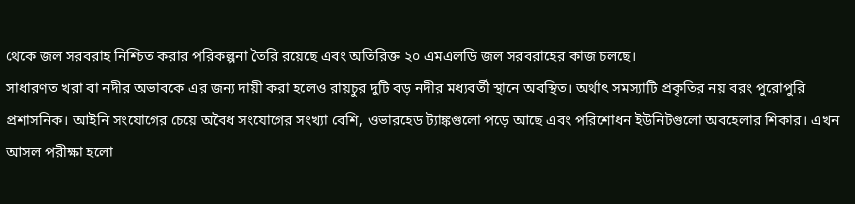থেকে জল সরবরাহ নিশ্চিত করার পরিকল্পনা তৈরি রয়েছে এবং অতিরিক্ত ২০ এমএলডি জল সরবরাহের কাজ চলছে।
সাধারণত খরা বা নদীর অভাবকে এর জন্য দায়ী করা হলেও রায়চুর দুটি বড় নদীর মধ্যবর্তী স্থানে অবস্থিত। অর্থাৎ সমস্যাটি প্রকৃতির নয় বরং পুরোপুরি প্রশাসনিক। আইনি সংযোগের চেয়ে অবৈধ সংযোগের সংখ্যা বেশি, ওভারহেড ট্যাঙ্কগুলো পড়ে আছে এবং পরিশোধন ইউনিটগুলো অবহেলার শিকার। এখন আসল পরীক্ষা হলো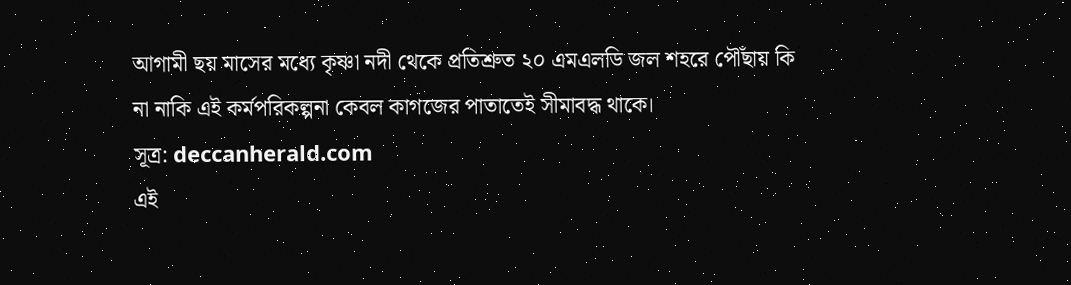আগামী ছয় মাসের মধ্যে কৃষ্ণা নদী থেকে প্রতিশ্রুত ২০ এমএলডি জল শহরে পৌঁছায় কি না নাকি এই কর্মপরিকল্পনা কেবল কাগজের পাতাতেই সীমাবদ্ধ থাকে।
সূত্র: deccanherald.com
এই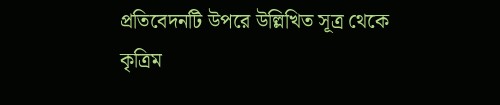প্রতিবেদনটি উপরে উল্লিখিত সূত্র থেকে কৃত্রিম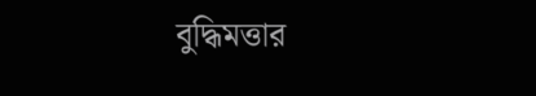বুদ্ধিমত্তার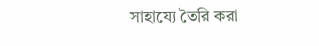সাহায্যে তৈরি করা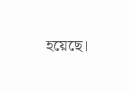হয়েছে।